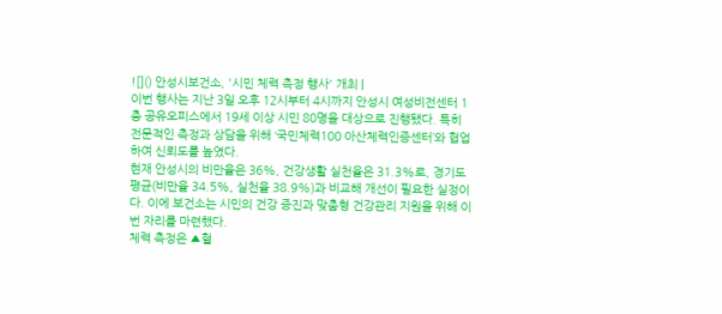![]() 안성시보건소, '시민 체력 측정 행사' 개최 |
이번 행사는 지난 3일 오후 12시부터 4시까지 안성시 여성비전센터 1층 공유오피스에서 19세 이상 시민 80명을 대상으로 진행됐다. 특히 전문적인 측정과 상담을 위해 ‘국민체력100 아산체력인증센터’와 협업하여 신뢰도를 높였다.
현재 안성시의 비만율은 36%, 건강생활 실천율은 31.3%로, 경기도 평균(비만율 34.5%, 실천율 38.9%)과 비교해 개선이 필요한 실정이다. 이에 보건소는 시민의 건강 증진과 맞춤형 건강관리 지원을 위해 이번 자리를 마련했다.
체력 측정은 ▲혈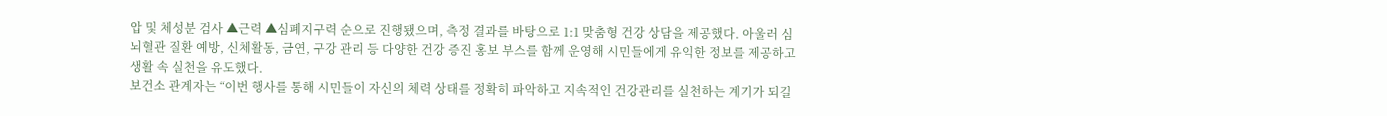압 및 체성분 검사 ▲근력 ▲심폐지구력 순으로 진행됐으며, 측정 결과를 바탕으로 1:1 맞춤형 건강 상담을 제공했다. 아울러 심뇌혈관 질환 예방, 신체활동, 금연, 구강 관리 등 다양한 건강 증진 홍보 부스를 함께 운영해 시민들에게 유익한 정보를 제공하고 생활 속 실천을 유도했다.
보건소 관계자는 “이번 행사를 통해 시민들이 자신의 체력 상태를 정확히 파악하고 지속적인 건강관리를 실천하는 계기가 되길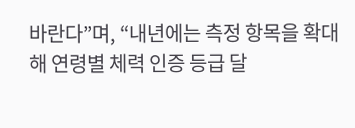바란다”며, “내년에는 측정 항목을 확대해 연령별 체력 인증 등급 달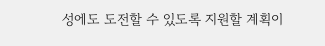성에도 도전할 수 있도록 지원할 계획이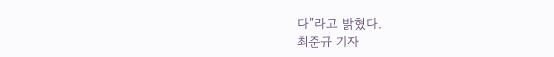다”라고 밝혔다.
최준규 기자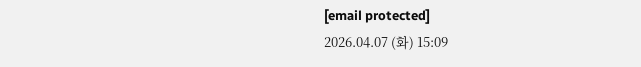[email protected]
2026.04.07 (화) 15:09